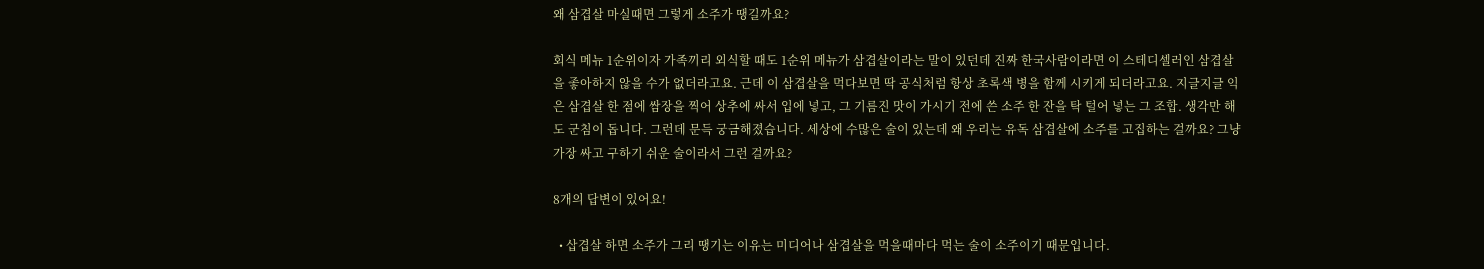왜 삼겹살 마실때면 그렇게 소주가 땡길까요?

회식 메뉴 1순위이자 가족끼리 외식할 때도 1순위 메뉴가 삼겹살이라는 말이 있던데 진짜 한국사람이라면 이 스테디셀러인 삼겹살을 좋아하지 않을 수가 없더라고요. 근데 이 삼겹살을 먹다보면 딱 공식처럼 항상 초록색 병을 함께 시키게 되더라고요. 지글지글 익은 삼겹살 한 점에 쌈장을 찍어 상추에 싸서 입에 넣고, 그 기름진 맛이 가시기 전에 쓴 소주 한 잔을 탁 털어 넣는 그 조합. 생각만 해도 군침이 돕니다. 그런데 문득 궁금해졌습니다. 세상에 수많은 술이 있는데 왜 우리는 유독 삼겹살에 소주를 고집하는 걸까요? 그냥 가장 싸고 구하기 쉬운 술이라서 그런 걸까요?

8개의 답변이 있어요!

  • 삽겹살 하면 소주가 그리 땡기는 이유는 미디어나 삼겹살을 먹을때마다 먹는 술이 소주이기 때문입니다.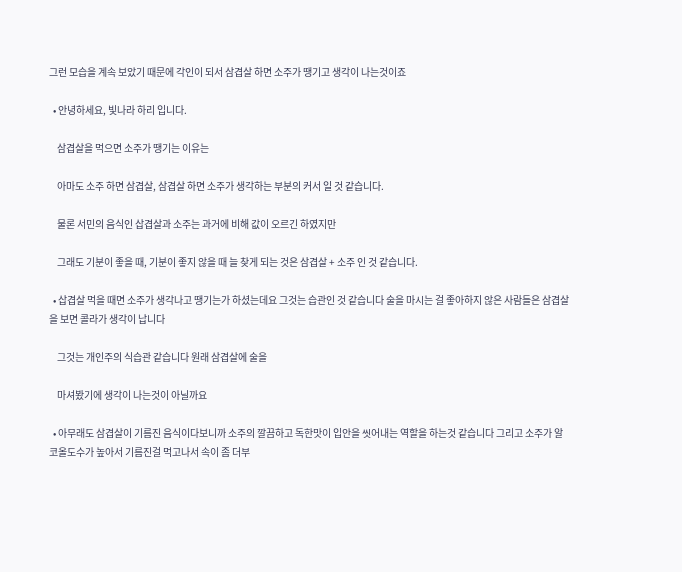그런 모습을 계속 보았기 때문에 각인이 되서 삼겹살 하면 소주가 땡기고 생각이 나는것이죠

  • 안녕하세요, 빛나라 하리 입니다.

    삼겹살을 먹으면 소주가 땡기는 이유는

    아마도 소주 하면 삼겹살, 삼겹살 하면 소주가 생각하는 부분의 커서 일 것 같습니다.

    물론 서민의 음식인 삽겹살과 소주는 과거에 비해 값이 오르긴 하였지만

    그래도 기분이 좋을 때, 기분이 좋지 않을 때 늘 찾게 되는 것은 삼겹살 + 소주 인 것 같습니다.

  • 삽겹살 먹을 때면 소주가 생각나고 땡기는가 하셨는데요 그것는 습관인 것 같습니다 술을 마시는 걸 좋아하지 않은 사람들은 삼겹살을 보면 콜라가 생각이 납니다

    그것는 개인주의 식습관 같습니다 원래 삼겹살에 술을

    마셔봤기에 생각이 나는것이 아닐까요

  • 아무래도 삼겹살이 기름진 음식이다보니까 소주의 깔끔하고 독한맛이 입안을 씻어내는 역할을 하는것 같습니다 그리고 소주가 알코올도수가 높아서 기름진걸 먹고나서 속이 좀 더부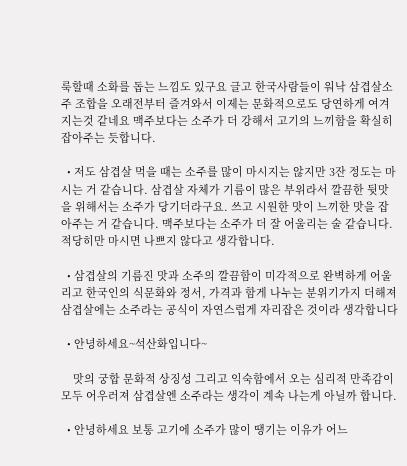룩할때 소화를 돕는 느낌도 있구요 글고 한국사람들이 워낙 삼겹살소주 조합을 오래전부터 즐겨와서 이제는 문화적으로도 당연하게 여겨지는것 같네요 맥주보다는 소주가 더 강해서 고기의 느끼함을 확실히 잡아주는 듯합니다.

  • 저도 삼겹살 먹을 때는 소주를 많이 마시지는 않지만 3잔 정도는 마시는 거 같습니다. 삼겹살 자체가 기름이 많은 부위라서 깔끔한 뒷맛을 위해서는 소주가 당기더라구요. 쓰고 시원한 맛이 느끼한 맛을 잡아주는 거 같습니다. 맥주보다는 소주가 더 잘 어울리는 술 같습니다. 적당히만 마시면 나쁘지 않다고 생각합니다.

  • 삼겹살의 기름진 맛과 소주의 깔끔함이 미각적으로 완벽하게 어울리고 한국인의 식문화와 정서, 가격과 함게 나누는 분위기가지 더해져 삼겹살에는 소주라는 공식이 자연스럽게 자리잡은 것이라 생각합니다

  • 안녕하세요~석산화입니다~

    맛의 궁합 문화적 상징성 그리고 익숙함에서 오는 심리적 만족감이 모두 어우러져 삼겹살엔 소주라는 생각이 계속 나는게 아닐까 합니다.

  • 안녕하세요 보통 고기에 소주가 많이 땡기는 이유가 어느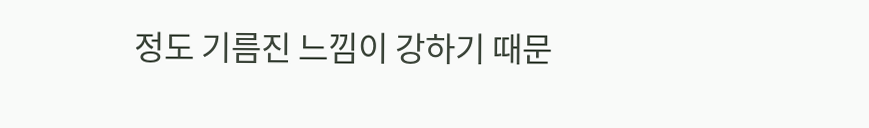정도 기름진 느낌이 강하기 때문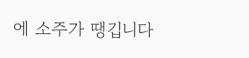에 소주가 땡깁니다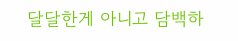달달한게 아니고 담백하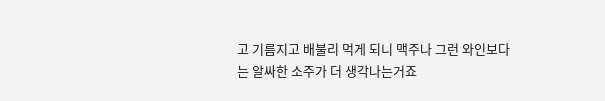고 기름지고 배불리 먹게 되니 맥주나 그런 와인보다는 알싸한 소주가 더 생각나는거죠